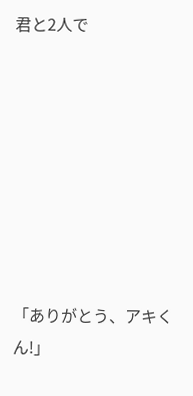君と2人で








「ありがとう、アキくん!」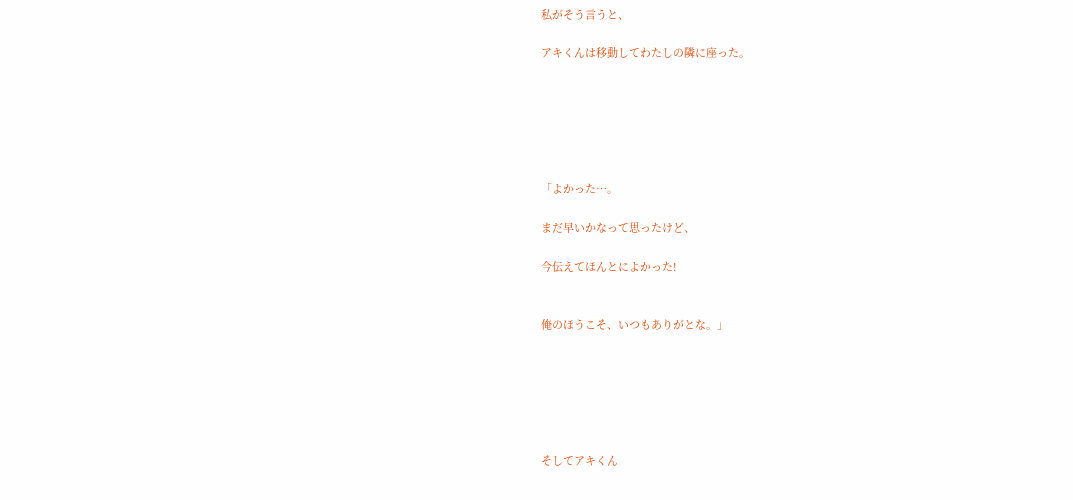私がそう言うと、

アキくんは移動してわたしの隣に座った。






「よかった…。

まだ早いかなって思ったけど、

今伝えてほんとによかった!


俺のほうこそ、いつもありがとな。」






そしてアキくん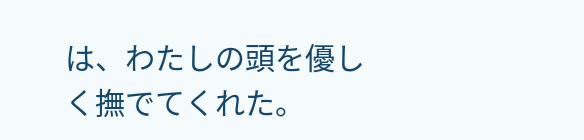は、わたしの頭を優しく撫でてくれた。